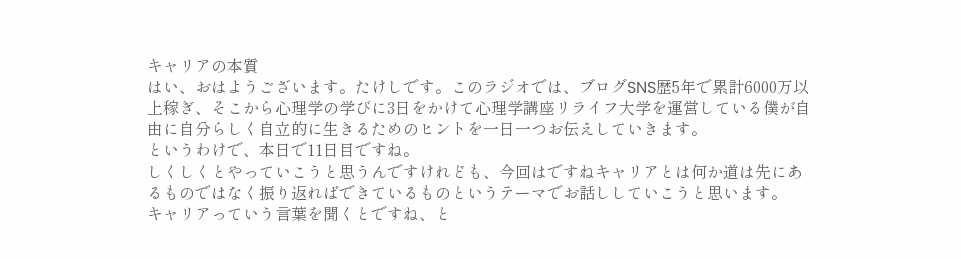キャリアの本質
はい、おはようございます。たけしです。このラジオでは、ブログSNS歴5年で累計6000万以上稼ぎ、そこから心理学の学びに3日をかけて心理学講座リライフ大学を運営している僕が自由に自分らしく自立的に生きるためのヒントを一日一つお伝えしていきます。
というわけで、本日で11日目ですね。
しくしくとやっていこうと思うんですけれども、今回はですねキャリアとは何か道は先にあるものではなく振り返ればできているものというテーマでお話ししていこうと思います。
キャリアっていう言葉を聞くとですね、と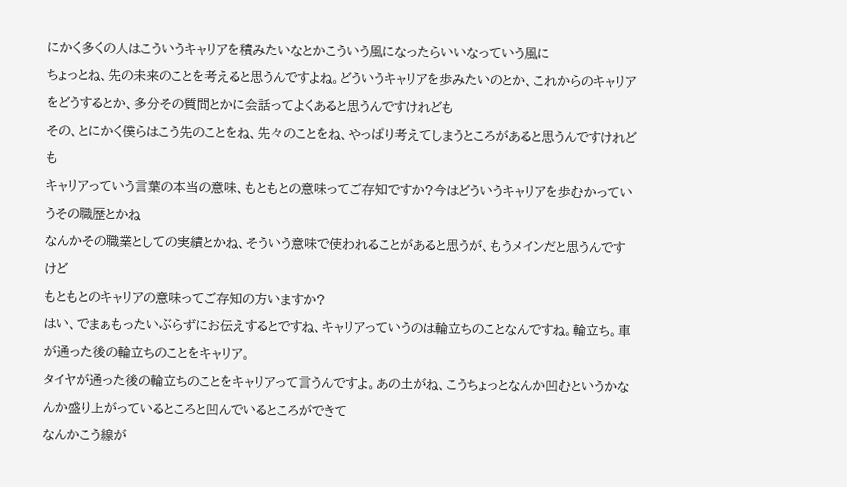にかく多くの人はこういうキャリアを積みたいなとかこういう風になったらいいなっていう風に
ちょっとね、先の未来のことを考えると思うんですよね。どういうキャリアを歩みたいのとか、これからのキャリアをどうするとか、多分その質問とかに会話ってよくあると思うんですけれども
その、とにかく僕らはこう先のことをね、先々のことをね、やっぱり考えてしまうところがあると思うんですけれども
キャリアっていう言葉の本当の意味、もともとの意味ってご存知ですか?今はどういうキャリアを歩むかっていうその職歴とかね
なんかその職業としての実績とかね、そういう意味で使われることがあると思うが、もうメインだと思うんですけど
もともとのキャリアの意味ってご存知の方いますか?
はい、でまぁもったいぶらずにお伝えするとですね、キャリアっていうのは輪立ちのことなんですね。輪立ち。車が通った後の輪立ちのことをキャリア。
タイヤが通った後の輪立ちのことをキャリアって言うんですよ。あの土がね、こうちょっとなんか凹むというかなんか盛り上がっているところと凹んでいるところができて
なんかこう線が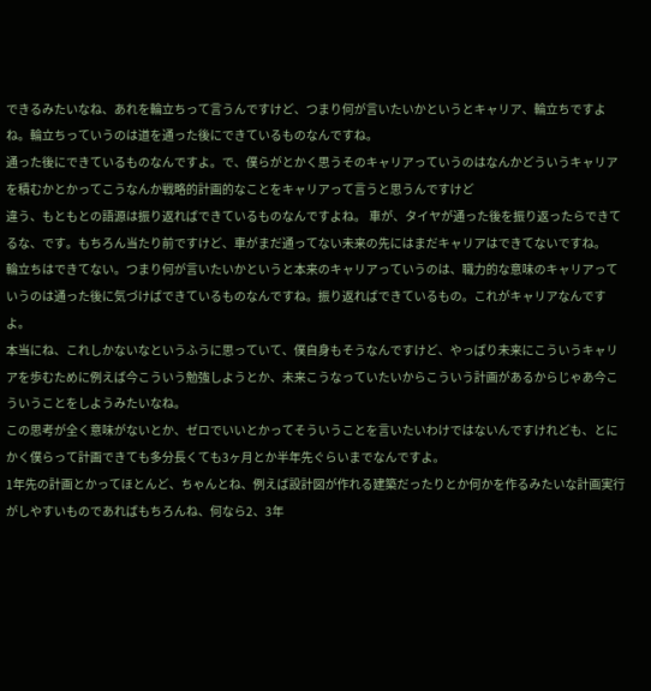できるみたいなね、あれを輪立ちって言うんですけど、つまり何が言いたいかというとキャリア、輪立ちですよね。輪立ちっていうのは道を通った後にできているものなんですね。
通った後にできているものなんですよ。で、僕らがとかく思うそのキャリアっていうのはなんかどういうキャリアを積むかとかってこうなんか戦略的計画的なことをキャリアって言うと思うんですけど
違う、もともとの語源は振り返ればできているものなんですよね。 車が、タイヤが通った後を振り返ったらできてるな、です。もちろん当たり前ですけど、車がまだ通ってない未来の先にはまだキャリアはできてないですね。
輪立ちはできてない。つまり何が言いたいかというと本来のキャリアっていうのは、職力的な意味のキャリアっていうのは通った後に気づけばできているものなんですね。振り返ればできているもの。これがキャリアなんですよ。
本当にね、これしかないなというふうに思っていて、僕自身もそうなんですけど、やっぱり未来にこういうキャリアを歩むために例えば今こういう勉強しようとか、未来こうなっていたいからこういう計画があるからじゃあ今こういうことをしようみたいなね。
この思考が全く意味がないとか、ゼロでいいとかってそういうことを言いたいわけではないんですけれども、とにかく僕らって計画できても多分長くても3ヶ月とか半年先ぐらいまでなんですよ。
1年先の計画とかってほとんど、ちゃんとね、例えば設計図が作れる建築だったりとか何かを作るみたいな計画実行がしやすいものであればもちろんね、何なら2、3年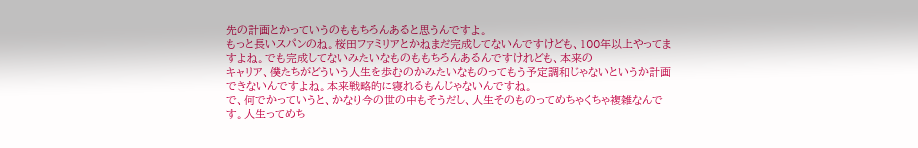先の計画とかっていうのももちろんあると思うんですよ。
もっと長いスパンのね。桜田ファミリアとかねまだ完成してないんですけども、100年以上やってますよね。でも完成してないみたいなものももちろんあるんですけれども、本来の
キャリア、僕たちがどういう人生を歩むのかみたいなものってもう予定調和じゃないというか計画できないんですよね。本来戦略的に寝れるもんじゃないんですね。
で、何でかっていうと、かなり今の世の中もそうだし、人生そのものってめちゃくちゃ複雑なんです。人生ってめち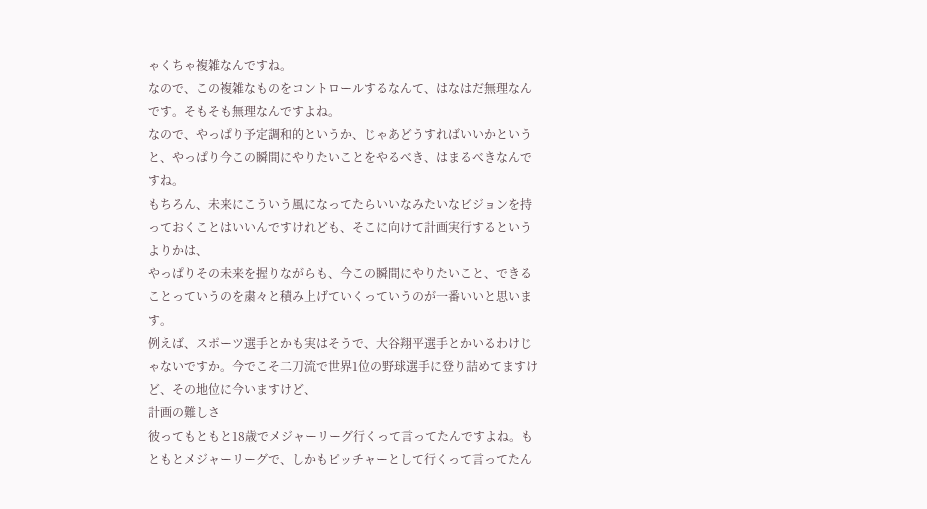ゃくちゃ複雑なんですね。
なので、この複雑なものをコントロールするなんて、はなはだ無理なんです。そもそも無理なんですよね。
なので、やっぱり予定調和的というか、じゃあどうすればいいかというと、やっぱり今この瞬間にやりたいことをやるべき、はまるべきなんですね。
もちろん、未来にこういう風になってたらいいなみたいなビジョンを持っておくことはいいんですけれども、そこに向けて計画実行するというよりかは、
やっぱりその未来を握りながらも、今この瞬間にやりたいこと、できることっていうのを粛々と積み上げていくっていうのが一番いいと思います。
例えば、スポーツ選手とかも実はそうで、大谷翔平選手とかいるわけじゃないですか。今でこそ二刀流で世界1位の野球選手に登り詰めてますけど、その地位に今いますけど、
計画の難しさ
彼ってもともと18歳でメジャーリーグ行くって言ってたんですよね。もともとメジャーリーグで、しかもピッチャーとして行くって言ってたん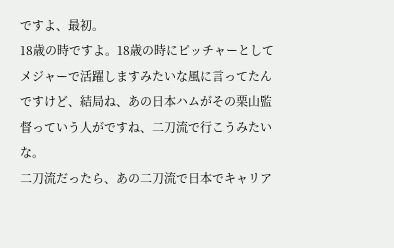ですよ、最初。
18歳の時ですよ。18歳の時にピッチャーとしてメジャーで活躍しますみたいな風に言ってたんですけど、結局ね、あの日本ハムがその栗山監督っていう人がですね、二刀流で行こうみたいな。
二刀流だったら、あの二刀流で日本でキャリア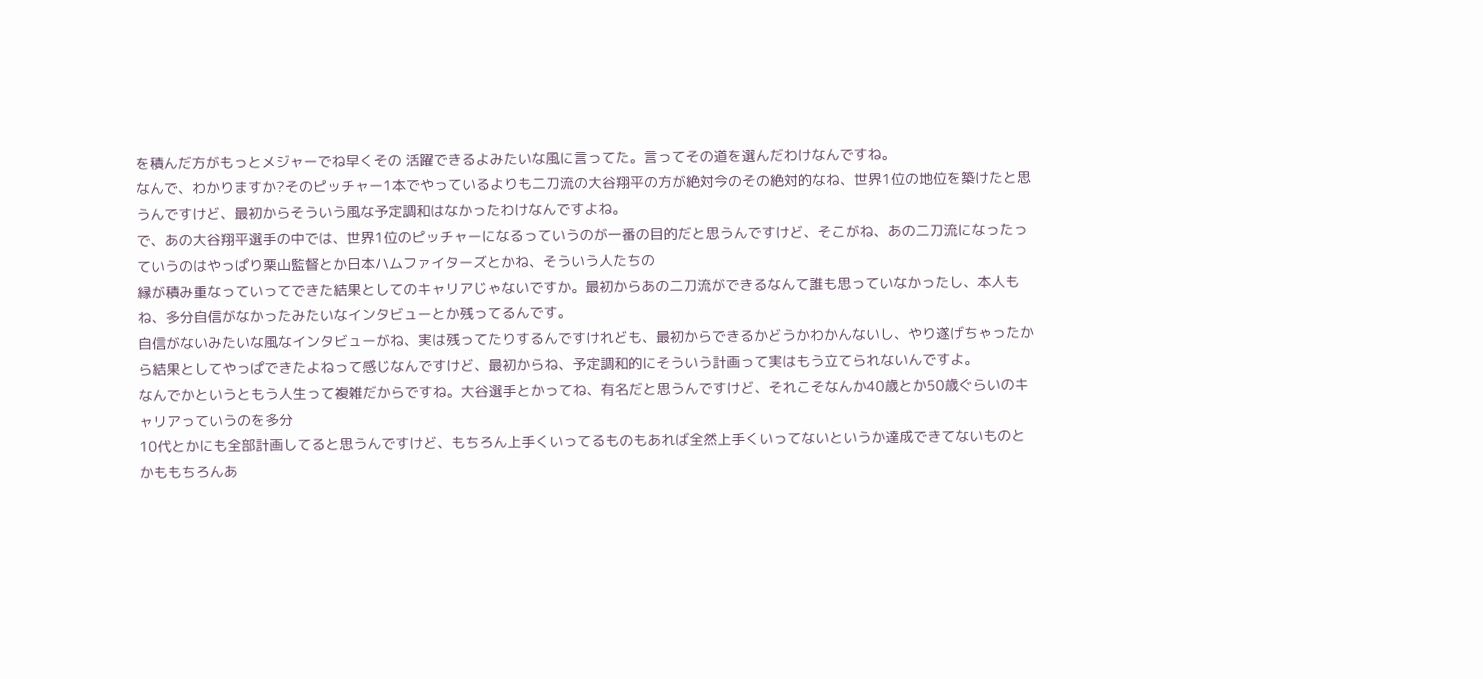を積んだ方がもっとメジャーでね早くその 活躍できるよみたいな風に言ってた。言ってその道を選んだわけなんですね。
なんで、わかりますか?そのピッチャー1本でやっているよりも二刀流の大谷翔平の方が絶対今のその絶対的なね、世界1位の地位を築けたと思うんですけど、最初からそういう風な予定調和はなかったわけなんですよね。
で、あの大谷翔平選手の中では、世界1位のピッチャーになるっていうのが一番の目的だと思うんですけど、そこがね、あの二刀流になったっていうのはやっぱり栗山監督とか日本ハムファイターズとかね、そういう人たちの
縁が積み重なっていってできた結果としてのキャリアじゃないですか。最初からあの二刀流ができるなんて誰も思っていなかったし、本人もね、多分自信がなかったみたいなインタビューとか残ってるんです。
自信がないみたいな風なインタビューがね、実は残ってたりするんですけれども、最初からできるかどうかわかんないし、やり遂げちゃったから結果としてやっぱできたよねって感じなんですけど、最初からね、予定調和的にそういう計画って実はもう立てられないんですよ。
なんでかというともう人生って複雑だからですね。大谷選手とかってね、有名だと思うんですけど、それこそなんか40歳とか50歳ぐらいのキャリアっていうのを多分
10代とかにも全部計画してると思うんですけど、もちろん上手くいってるものもあれば全然上手くいってないというか達成できてないものとかももちろんあ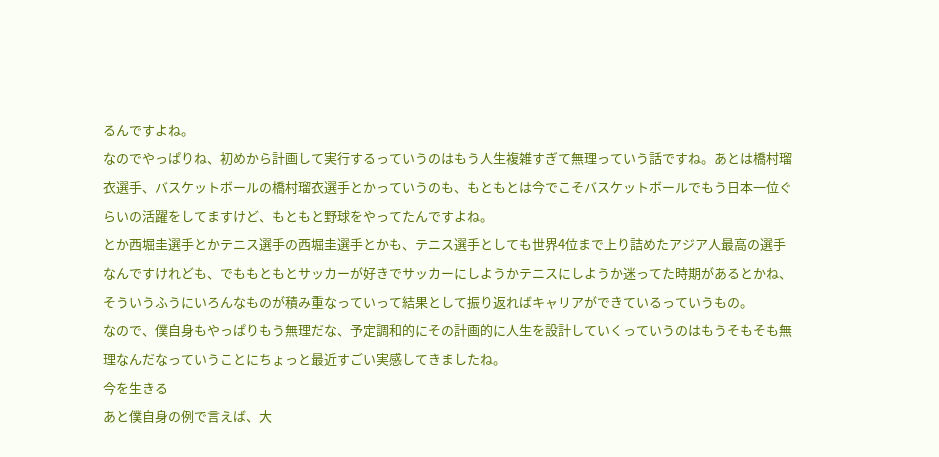るんですよね。
なのでやっぱりね、初めから計画して実行するっていうのはもう人生複雑すぎて無理っていう話ですね。あとは橋村瑠衣選手、バスケットボールの橋村瑠衣選手とかっていうのも、もともとは今でこそバスケットボールでもう日本一位ぐらいの活躍をしてますけど、もともと野球をやってたんですよね。
とか西堀圭選手とかテニス選手の西堀圭選手とかも、テニス選手としても世界4位まで上り詰めたアジア人最高の選手なんですけれども、でももともとサッカーが好きでサッカーにしようかテニスにしようか迷ってた時期があるとかね、そういうふうにいろんなものが積み重なっていって結果として振り返ればキャリアができているっていうもの。
なので、僕自身もやっぱりもう無理だな、予定調和的にその計画的に人生を設計していくっていうのはもうそもそも無理なんだなっていうことにちょっと最近すごい実感してきましたね。
今を生きる
あと僕自身の例で言えば、大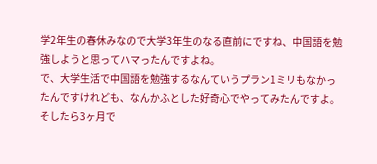学2年生の春休みなので大学3年生のなる直前にですね、中国語を勉強しようと思ってハマったんですよね。
で、大学生活で中国語を勉強するなんていうプラン1ミリもなかったんですけれども、なんかふとした好奇心でやってみたんですよ。
そしたら3ヶ月で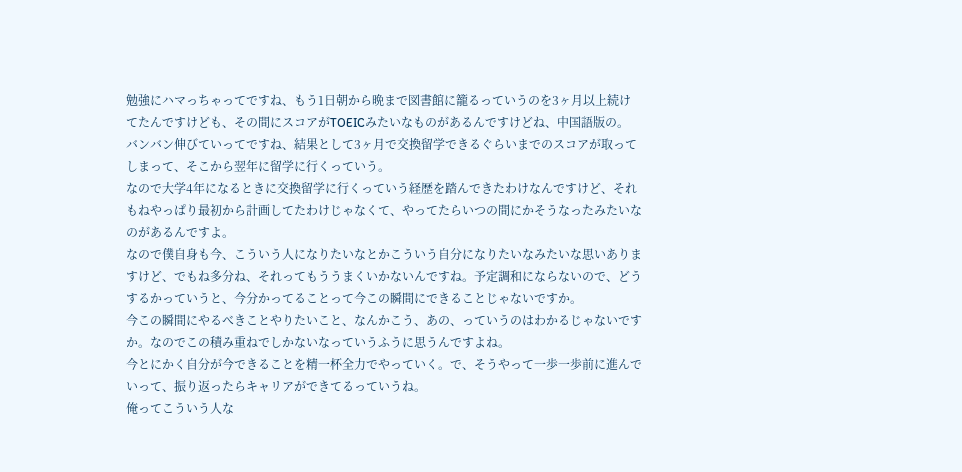勉強にハマっちゃってですね、もう1日朝から晩まで図書館に籠るっていうのを3ヶ月以上続けてたんですけども、その間にスコアがTOEICみたいなものがあるんですけどね、中国語版の。
バンバン伸びていってですね、結果として3ヶ月で交換留学できるぐらいまでのスコアが取ってしまって、そこから翌年に留学に行くっていう。
なので大学4年になるときに交換留学に行くっていう経歴を踏んできたわけなんですけど、それもねやっぱり最初から計画してたわけじゃなくて、やってたらいつの間にかそうなったみたいなのがあるんですよ。
なので僕自身も今、こういう人になりたいなとかこういう自分になりたいなみたいな思いありますけど、でもね多分ね、それってもううまくいかないんですね。予定調和にならないので、どうするかっていうと、今分かってることって今この瞬間にできることじゃないですか。
今この瞬間にやるべきことやりたいこと、なんかこう、あの、っていうのはわかるじゃないですか。なのでこの積み重ねでしかないなっていうふうに思うんですよね。
今とにかく自分が今できることを精一杯全力でやっていく。で、そうやって一歩一歩前に進んでいって、振り返ったらキャリアができてるっていうね。
俺ってこういう人な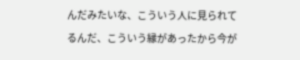んだみたいな、こういう人に見られてるんだ、こういう縁があったから今が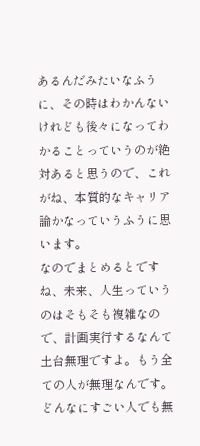あるんだみたいなふうに、その時はわかんないけれども後々になってわかることっていうのが絶対あると思うので、これがね、本質的なキャリア論かなっていうふうに思います。
なのでまとめるとですね、未来、人生っていうのはそもそも複雑なので、計画実行するなんて土台無理ですよ。もう全ての人が無理なんです。どんなにすごい人でも無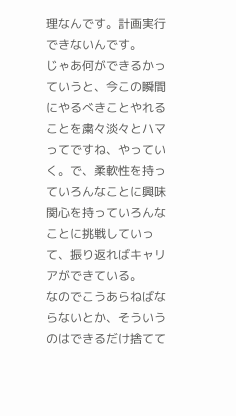理なんです。計画実行できないんです。
じゃあ何ができるかっていうと、今この瞬間にやるべきことやれることを粛々淡々とハマってですね、やっていく。で、柔軟性を持っていろんなことに興味関心を持っていろんなことに挑戦していって、振り返ればキャリアができている。
なのでこうあらねばならないとか、そういうのはできるだけ捨てて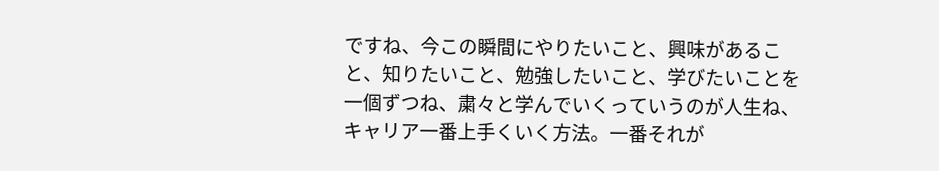ですね、今この瞬間にやりたいこと、興味があること、知りたいこと、勉強したいこと、学びたいことを一個ずつね、粛々と学んでいくっていうのが人生ね、キャリア一番上手くいく方法。一番それが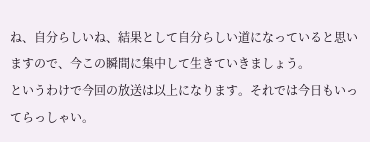ね、自分らしいね、結果として自分らしい道になっていると思いますので、今この瞬間に集中して生きていきましょう。
というわけで今回の放送は以上になります。それでは今日もいってらっしゃい。